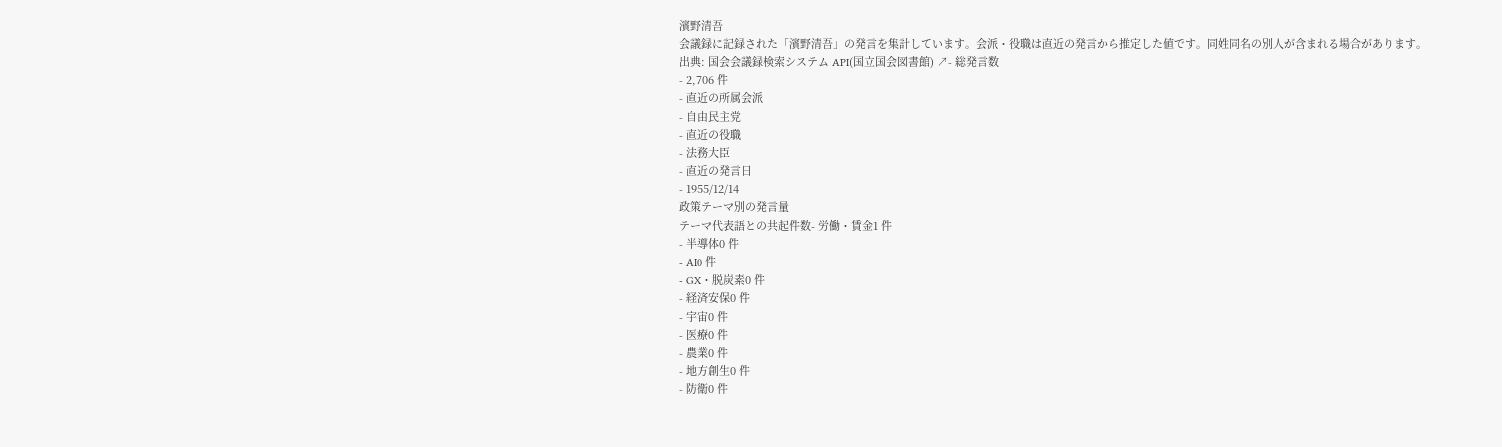濱野清吾
会議録に記録された「濱野清吾」の発言を集計しています。会派・役職は直近の発言から推定した値です。同姓同名の別人が含まれる場合があります。
出典: 国会会議録検索システム API(国立国会図書館) ↗- 総発言数
- 2,706 件
- 直近の所属会派
- 自由民主党
- 直近の役職
- 法務大臣
- 直近の発言日
- 1955/12/14
政策テーマ別の発言量
テーマ代表語との共起件数- 労働・賃金1 件
- 半導体0 件
- AI0 件
- GX・脱炭素0 件
- 経済安保0 件
- 宇宙0 件
- 医療0 件
- 農業0 件
- 地方創生0 件
- 防衛0 件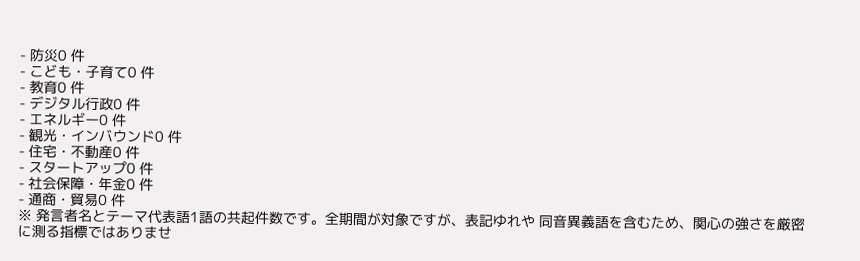- 防災0 件
- こども・子育て0 件
- 教育0 件
- デジタル行政0 件
- エネルギー0 件
- 観光・インバウンド0 件
- 住宅・不動産0 件
- スタートアップ0 件
- 社会保障・年金0 件
- 通商・貿易0 件
※ 発言者名とテーマ代表語1語の共起件数です。全期間が対象ですが、表記ゆれや 同音異義語を含むため、関心の強さを厳密に測る指標ではありませ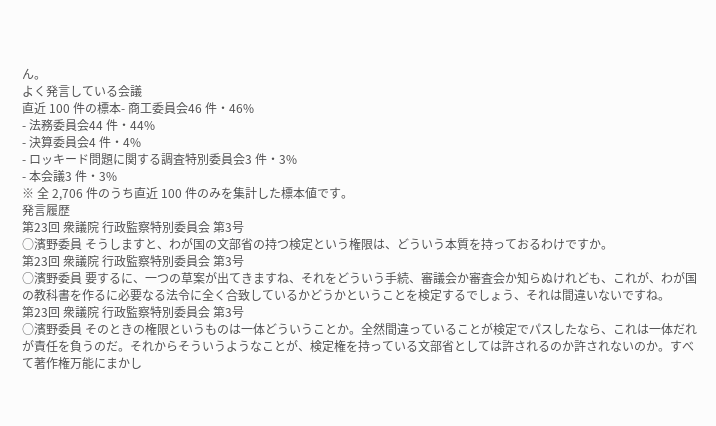ん。
よく発言している会議
直近 100 件の標本- 商工委員会46 件・46%
- 法務委員会44 件・44%
- 決算委員会4 件・4%
- ロッキード問題に関する調査特別委員会3 件・3%
- 本会議3 件・3%
※ 全 2,706 件のうち直近 100 件のみを集計した標本値です。
発言履歴
第23回 衆議院 行政監察特別委員会 第3号
○濱野委員 そうしますと、わが国の文部省の持つ検定という権限は、どういう本質を持っておるわけですか。
第23回 衆議院 行政監察特別委員会 第3号
○濱野委員 要するに、一つの草案が出てきますね、それをどういう手続、審議会か審査会か知らぬけれども、これが、わが国の教科書を作るに必要なる法令に全く合致しているかどうかということを検定するでしょう、それは間違いないですね。
第23回 衆議院 行政監察特別委員会 第3号
○濱野委員 そのときの権限というものは一体どういうことか。全然間違っていることが検定でパスしたなら、これは一体だれが責任を負うのだ。それからそういうようなことが、検定権を持っている文部省としては許されるのか許されないのか。すべて著作権万能にまかし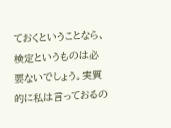ておくということなら、検定というものは必要ないでしょう。実質的に私は言っておるの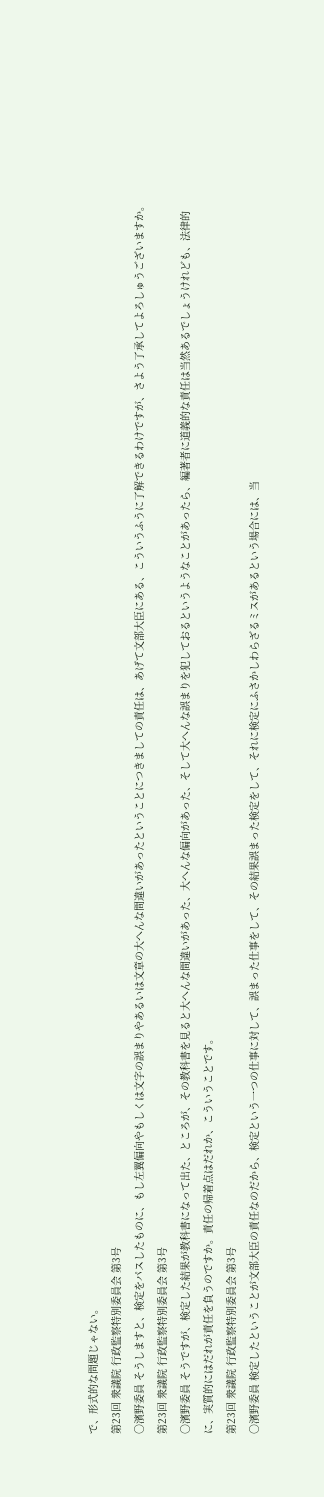で、形式的な問題じゃない。
第23回 衆議院 行政監察特別委員会 第3号
○濱野委員 そうしますと、検定をパスしたものに、もし左翼偏向やもしくは文字の誤まりやあるいは文章の大へんな間違いがあったということにつきましての責任は、あげて文部大臣にある、こういうふうに了解できるわけですが、さよう了承してよろしゅうございますか。
第23回 衆議院 行政監察特別委員会 第3号
○濱野委員 そうですが、検定した結果が教科書になって出た、ところが、その教科書を見ると大へんな間違いがあった、大へんな偏向があった、そして大へんな誤まりを犯しておるというようなことがあったら、編著者に道義的な責任は当然あるでしょうけれども、法律的に、実質的にはだれが責任を負うのですか。責任の帰着点はだれか、こういうことです。
第23回 衆議院 行政監察特別委員会 第3号
○濱野委員 検定したということが文部大臣の責任なのだから、検定という一つの仕事に対して、誤まった仕事をして、その結果誤まった検定をして、それに検定にふさかしわらざるミスがあるという場合には、当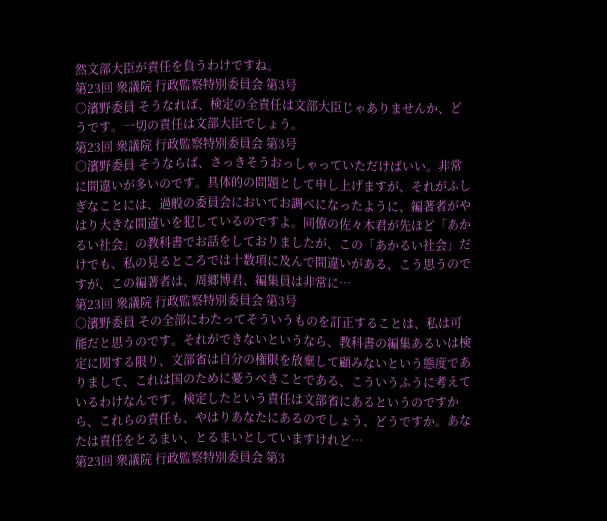然文部大臣が責任を負うわけですね。
第23回 衆議院 行政監察特別委員会 第3号
○濱野委員 そうなれば、検定の全責任は文部大臣じゃありませんか、どうです。一切の責任は文部大臣でしょう。
第23回 衆議院 行政監察特別委員会 第3号
○濱野委員 そうならば、さっきそうおっしゃっていただけばいい。非常に間違いが多いのです。具体的の問題として申し上げますが、それがふしぎなことには、過般の委員会においてお調べになったように、編著者がやはり大きな間違いを犯しているのですよ。同僚の佐々木君が先ほど「あかるい社会」の教科書でお話をしておりましたが、この「あかるい社会」だけでも、私の見るところでは十数項に及んで間違いがある、こう思うのですが、この編著者は、周郷博君、編集員は非常に…
第23回 衆議院 行政監察特別委員会 第3号
○濱野委員 その全部にわたってそういうものを訂正することは、私は可能だと思うのです。それができないというなら、教科書の編集あるいは検定に関する限り、文部省は自分の権限を放棄して顧みないという態度でありまして、これは国のために憂うべきことである、こういうふうに考えているわけなんです。検定したという責任は文部省にあるというのですから、これらの責任も、やはりあなたにあるのでしょう、どうですか。あなたは責任をとるまい、とるまいとしていますけれど…
第23回 衆議院 行政監察特別委員会 第3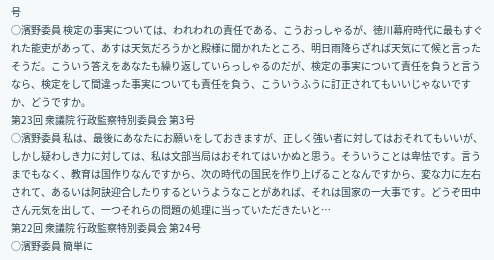号
○濱野委員 検定の事実については、われわれの責任である、こうおっしゃるが、徳川幕府時代に最もすぐれた能吏があって、あすは天気だろうかと殿様に聞かれたところ、明日雨降らざれば天気にて候と言ったそうだ。こういう答えをあなたも繰り返していらっしゃるのだが、検定の事実について責任を負うと言うなら、検定をして間違った事実についても責任を負う、こういうふうに訂正されてもいいじゃないですか、どうですか。
第23回 衆議院 行政監察特別委員会 第3号
○濱野委員 私は、最後にあなたにお願いをしておきますが、正しく強い者に対してはおそれてもいいが、しかし疑わしき力に対しては、私は文部当局はおそれてはいかぬと思う。そういうことは卑怯です。言うまでもなく、教育は国作りなんですから、次の時代の国民を作り上げることなんですから、変な力に左右されて、あるいは阿訣迎合したりするというようなことがあれば、それは国家の一大事です。どうぞ田中さん元気を出して、一つそれらの問題の処理に当っていただきたいと…
第22回 衆議院 行政監察特別委員会 第24号
○濱野委員 簡単に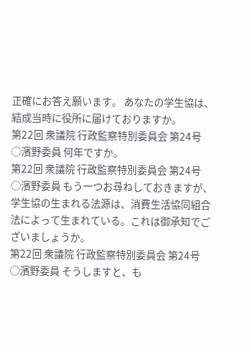正確にお答え願います。 あなたの学生協は、結成当時に役所に届けておりますか。
第22回 衆議院 行政監察特別委員会 第24号
○濱野委員 何年ですか。
第22回 衆議院 行政監察特別委員会 第24号
○濱野委員 もう一つお尋ねしておきますが、学生協の生まれる法源は、消費生活協同組合法によって生まれている。これは御承知でございましょうか。
第22回 衆議院 行政監察特別委員会 第24号
○濱野委員 そうしますと、も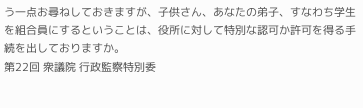う一点お尋ねしておきますが、子供さん、あなたの弟子、すなわち学生を組合員にするということは、役所に対して特別な認可か許可を得る手続を出しておりますか。
第22回 衆議院 行政監察特別委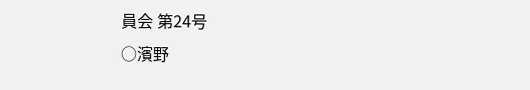員会 第24号
○濱野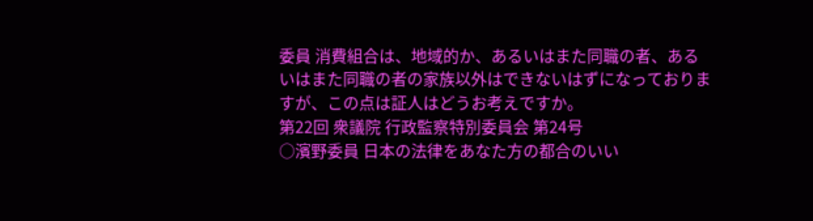委員 消費組合は、地域的か、あるいはまた同職の者、あるいはまた同職の者の家族以外はできないはずになっておりますが、この点は証人はどうお考えですか。
第22回 衆議院 行政監察特別委員会 第24号
○濱野委員 日本の法律をあなた方の都合のいい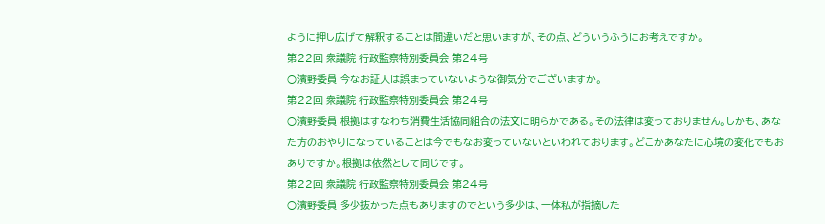ように押し広げて解釈することは間違いだと思いますが、その点、どういうふうにお考えですか。
第22回 衆議院 行政監察特別委員会 第24号
○濱野委員 今なお証人は誤まっていないような御気分でございますか。
第22回 衆議院 行政監察特別委員会 第24号
○濱野委員 根拠はすなわち消費生活協同組合の法文に明らかである。その法律は変っておりません。しかも、あなた方のおやりになっていることは今でもなお変っていないといわれております。どこかあなたに心境の変化でもおありですか。根拠は依然として同じです。
第22回 衆議院 行政監察特別委員会 第24号
○濱野委員 多少抜かった点もありますのでという多少は、一体私が指摘した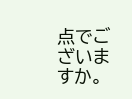点でございますか。